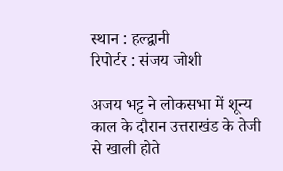स्थान : हल्द्वानी
रिपोर्टर : संजय जोशी

अजय भट्ट ने लोकसभा में शून्य काल के दौरान उत्तराखंड के तेजी से खाली होते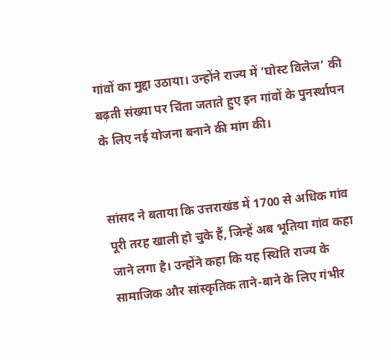गांवों का मुद्दा उठाया। उन्होंने राज्य में ‘घोस्ट विलेज’ की बढ़ती संख्या पर चिंता जताते हुए इन गांवों के पुनर्स्थापन के लिए नई योजना बनाने की मांग की।


सांसद ने बताया कि उत्तराखंड में 1700 से अधिक गांव पूरी तरह खाली हो चुके हैं, जिन्हें अब भूतिया गांव कहा जाने लगा है। उन्होंने कहा कि यह स्थिति राज्य के सामाजिक और सांस्कृतिक ताने-बाने के लिए गंभीर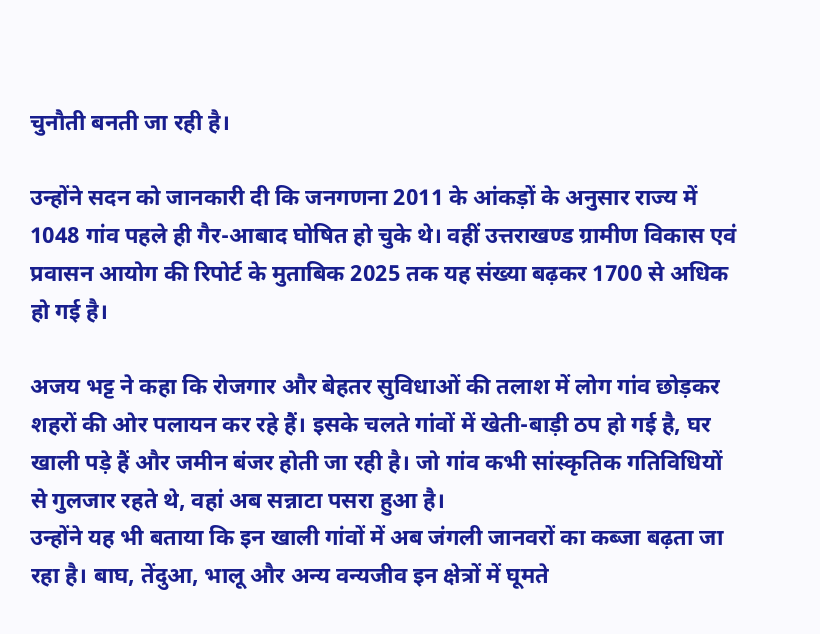चुनौती बनती जा रही है।

उन्होंने सदन को जानकारी दी कि जनगणना 2011 के आंकड़ों के अनुसार राज्य में 1048 गांव पहले ही गैर-आबाद घोषित हो चुके थे। वहीं उत्तराखण्ड ग्रामीण विकास एवं प्रवासन आयोग की रिपोर्ट के मुताबिक 2025 तक यह संख्या बढ़कर 1700 से अधिक हो गई है।

अजय भट्ट ने कहा कि रोजगार और बेहतर सुविधाओं की तलाश में लोग गांव छोड़कर शहरों की ओर पलायन कर रहे हैं। इसके चलते गांवों में खेती-बाड़ी ठप हो गई है, घर खाली पड़े हैं और जमीन बंजर होती जा रही है। जो गांव कभी सांस्कृतिक गतिविधियों से गुलजार रहते थे, वहां अब सन्नाटा पसरा हुआ है।
उन्होंने यह भी बताया कि इन खाली गांवों में अब जंगली जानवरों का कब्जा बढ़ता जा रहा है। बाघ, तेंदुआ, भालू और अन्य वन्यजीव इन क्षेत्रों में घूमते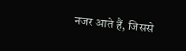नजर आते हैं, जिससे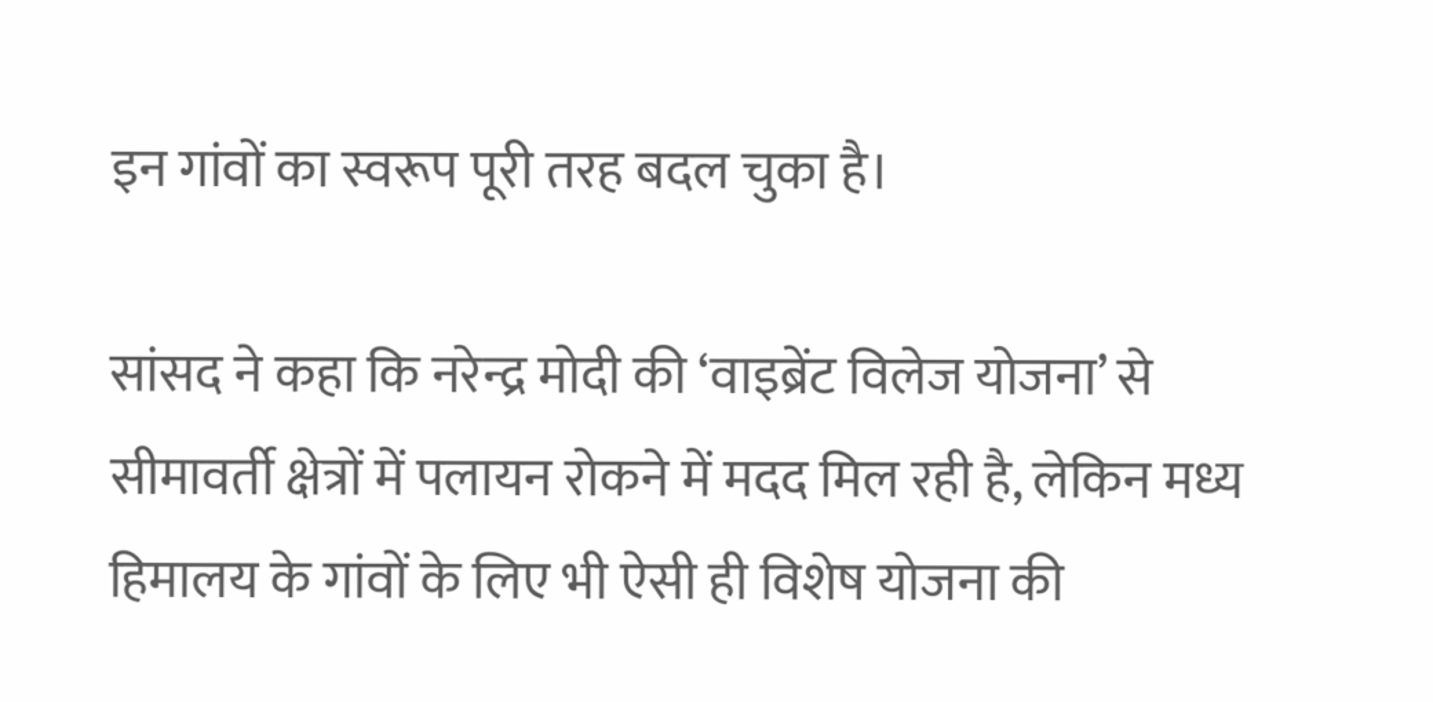इन गांवों का स्वरूप पूरी तरह बदल चुका है।

सांसद ने कहा कि नरेन्द्र मोदी की ‘वाइब्रेंट विलेज योजना’ से सीमावर्ती क्षेत्रों में पलायन रोकने में मदद मिल रही है, लेकिन मध्य हिमालय के गांवों के लिए भी ऐसी ही विशेष योजना की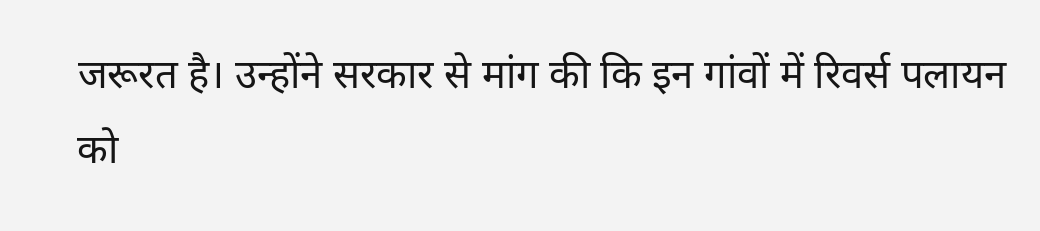जरूरत है। उन्होंने सरकार से मांग की कि इन गांवों में रिवर्स पलायन को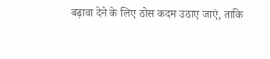बढ़ावा देने के लिए ठोस कदम उठाए जाएं, ताकि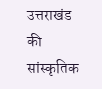उत्तराखंड की सांस्कृतिक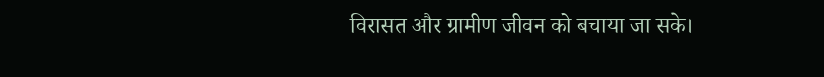विरासत और ग्रामीण जीवन को बचाया जा सके।